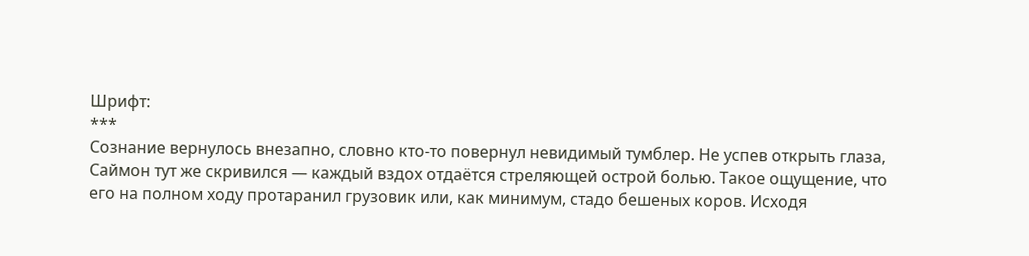Шрифт:
***
Сознание вернулось внезапно, словно кто-то повернул невидимый тумблер. Не успев открыть глаза, Саймон тут же скривился — каждый вздох отдаётся стреляющей острой болью. Такое ощущение, что его на полном ходу протаранил грузовик или, как минимум, стадо бешеных коров. Исходя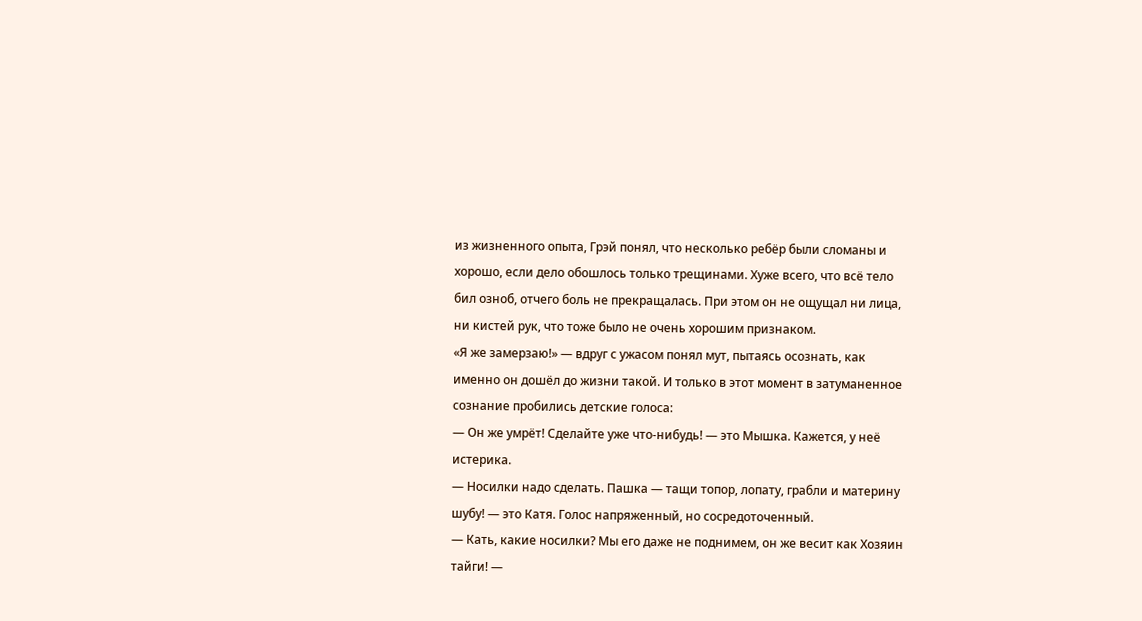из жизненного опыта, Грэй понял, что несколько ребёр были сломаны и хорошо, если дело обошлось только трещинами. Хуже всего, что всё тело бил озноб, отчего боль не прекращалась. При этом он не ощущал ни лица, ни кистей рук, что тоже было не очень хорошим признаком.
«Я же замерзаю!» — вдруг с ужасом понял мут, пытаясь осознать, как именно он дошёл до жизни такой. И только в этот момент в затуманенное сознание пробились детские голоса:
— Он же умрёт! Сделайте уже что-нибудь! — это Мышка. Кажется, у неё истерика.
— Носилки надо сделать. Пашка — тащи топор, лопату, грабли и материну шубу! — это Катя. Голос напряженный, но сосредоточенный.
— Кать, какие носилки? Мы его даже не поднимем, он же весит как Хозяин тайги! —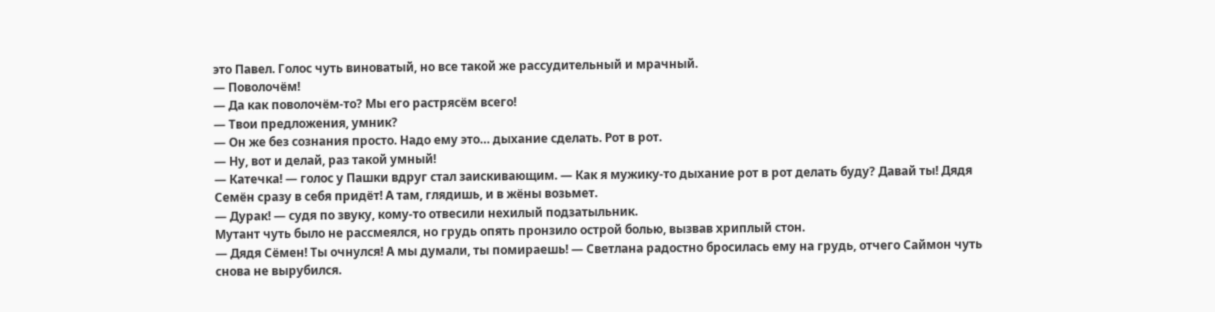это Павел. Голос чуть виноватый, но все такой же рассудительный и мрачный.
— Поволочём!
— Да как поволочём-то? Мы его растрясём всего!
— Твои предложения, умник?
— Он же без сознания просто. Надо ему это… дыхание сделать. Рот в рот.
— Ну, вот и делай, раз такой умный!
— Катечка! — голос у Пашки вдруг стал заискивающим. — Как я мужику-то дыхание рот в рот делать буду? Давай ты! Дядя Семён сразу в себя придёт! А там, глядишь, и в жёны возьмет.
— Дурак! — судя по звуку, кому-то отвесили нехилый подзатыльник.
Мутант чуть было не рассмеялся, но грудь опять пронзило острой болью, вызвав хриплый стон.
— Дядя Сёмен! Ты очнулся! А мы думали, ты помираешь! — Светлана радостно бросилась ему на грудь, отчего Саймон чуть снова не вырубился.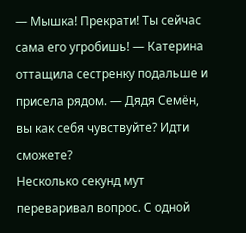— Мышка! Прекрати! Ты сейчас сама его угробишь! — Катерина оттащила сестренку подальше и присела рядом. — Дядя Семён, вы как себя чувствуйте? Идти сможете?
Несколько секунд мут переваривал вопрос. С одной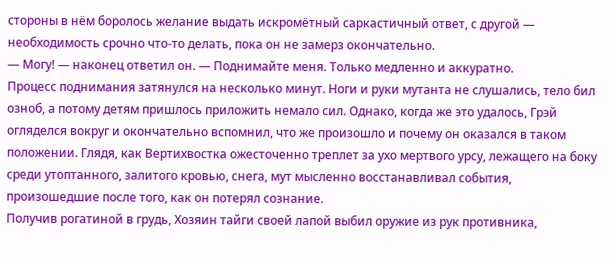стороны в нём боролось желание выдать искромётный саркастичный ответ, с другой — необходимость срочно что-то делать, пока он не замерз окончательно.
— Могу! — наконец ответил он. — Поднимайте меня. Только медленно и аккуратно.
Процесс поднимания затянулся на несколько минут. Ноги и руки мутанта не слушались, тело бил озноб, а потому детям пришлось приложить немало сил. Однако, когда же это удалось, Грэй огляделся вокруг и окончательно вспомнил, что же произошло и почему он оказался в таком положении. Глядя, как Вертихвостка ожесточенно треплет за ухо мертвого урсу, лежащего на боку среди утоптанного, залитого кровью, снега, мут мысленно восстанавливал события, произошедшие после того, как он потерял сознание.
Получив рогатиной в грудь, Хозяин тайги своей лапой выбил оружие из рук противника,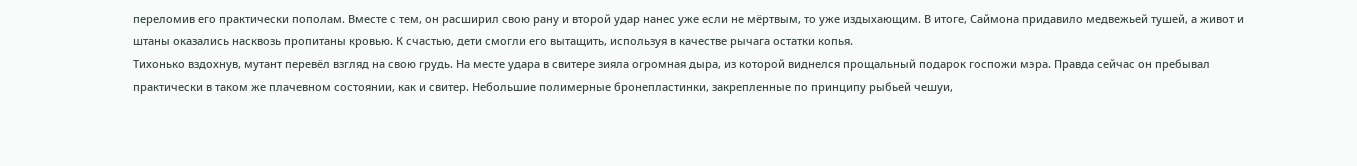переломив его практически пополам. Вместе с тем, он расширил свою рану и второй удар нанес уже если не мёртвым, то уже издыхающим. В итоге, Саймона придавило медвежьей тушей, а живот и штаны оказались насквозь пропитаны кровью. К счастью, дети смогли его вытащить, используя в качестве рычага остатки копья.
Тихонько вздохнув, мутант перевёл взгляд на свою грудь. На месте удара в свитере зияла огромная дыра, из которой виднелся прощальный подарок госпожи мэра. Правда сейчас он пребывал практически в таком же плачевном состоянии, как и свитер. Небольшие полимерные бронепластинки, закрепленные по принципу рыбьей чешуи,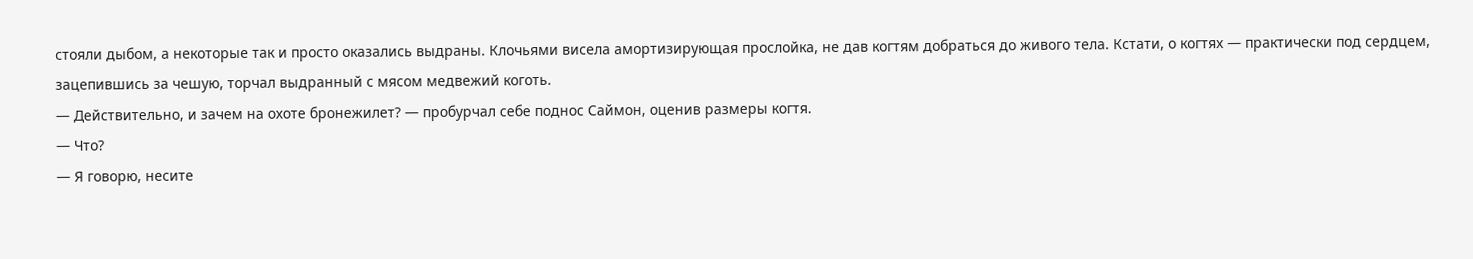стояли дыбом, а некоторые так и просто оказались выдраны. Клочьями висела амортизирующая прослойка, не дав когтям добраться до живого тела. Кстати, о когтях — практически под сердцем, зацепившись за чешую, торчал выдранный с мясом медвежий коготь.
— Действительно, и зачем на охоте бронежилет? — пробурчал себе поднос Саймон, оценив размеры когтя.
— Что?
— Я говорю, несите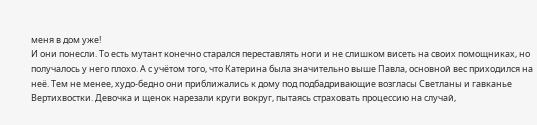меня в дом уже!
И они понесли. То есть мутант конечно старался переставлять ноги и не слишком висеть на своих помощниках, но получалось у него плохо. А с учётом того, что Катерина была значительно выше Павла, основной вес приходился на неё. Тем не менее, худо-бедно они приближались к дому под подбадривающие возгласы Светланы и гавканье Вертихвостки. Девочка и щенок нарезали круги вокруг, пытаясь страховать процессию на случай,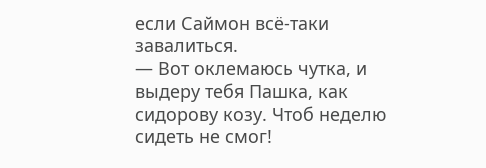если Саймон всё-таки завалиться.
— Вот оклемаюсь чутка, и выдеру тебя Пашка, как сидорову козу. Чтоб неделю сидеть не смог!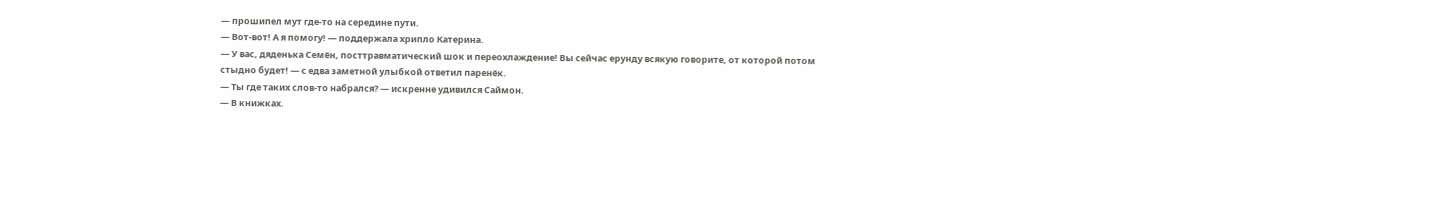— прошипел мут где-то на середине пути.
— Вот-вот! А я помогу! — поддержала хрипло Катерина.
— У вас, дяденька Семён, посттравматический шок и переохлаждение! Вы сейчас ерунду всякую говорите, от которой потом стыдно будет! — с едва заметной улыбкой ответил паренёк.
— Ты где таких слов-то набрался? — искренне удивился Саймон.
— В книжках.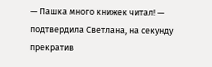— Пашка много книжек читал! — подтвердила Светлана, на секунду прекратив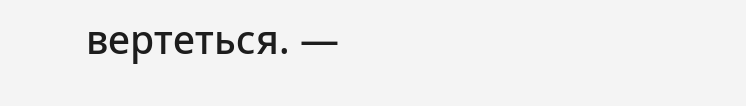вертеться. —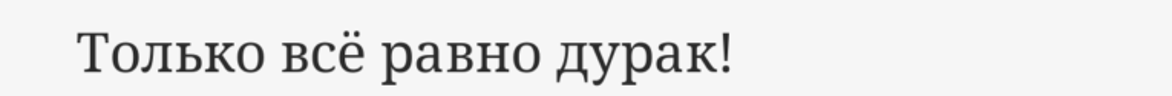Только всё равно дурак!